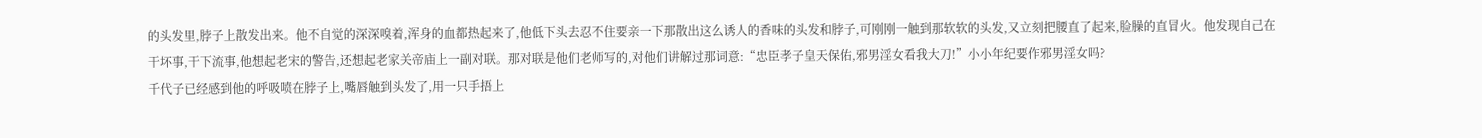的头发里,脖子上散发出来。他不自觉的深深嗅着,浑身的血都热起来了,他低下头去忍不住要亲一下那散出这么诱人的香味的头发和脖子,可刚刚一触到那软软的头发,又立刻把腰直了起来,脸臊的直冒火。他发现自己在干坏事,干下流事,他想起老宋的警告,还想起老家关帝庙上一副对联。那对联是他们老师写的,对他们讲解过那词意:“忠臣孝子皇天保佑,邪男淫女看我大刀!”小小年纪要作邪男淫女吗?
千代子已经感到他的呼吸喷在脖子上,嘴唇触到头发了,用一只手捂上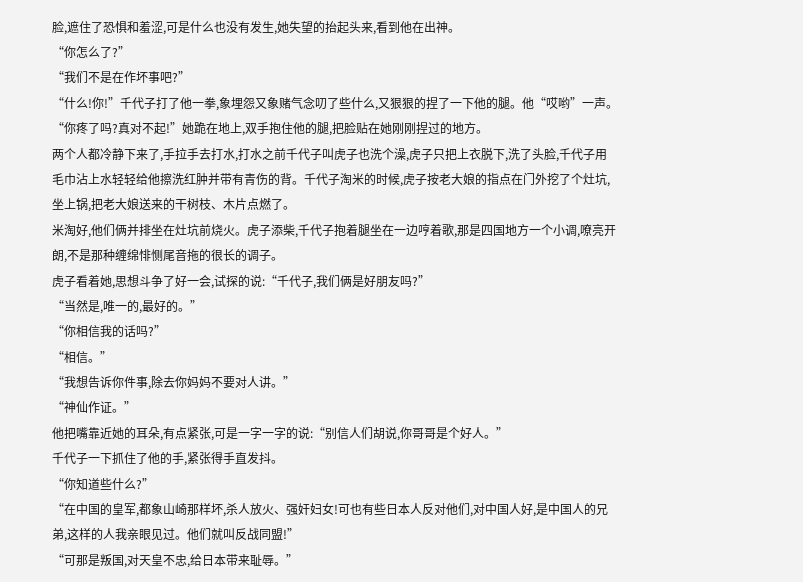脸,遮住了恐惧和羞涩,可是什么也没有发生,她失望的抬起头来,看到他在出神。
“你怎么了?”
“我们不是在作坏事吧?”
“什么!你!”千代子打了他一拳,象埋怨又象赌气念叨了些什么,又狠狠的捏了一下他的腿。他“哎哟”一声。
“你疼了吗?真对不起!”她跪在地上,双手抱住他的腿,把脸贴在她刚刚捏过的地方。
两个人都冷静下来了,手拉手去打水,打水之前千代子叫虎子也洗个澡,虎子只把上衣脱下,洗了头脸,千代子用毛巾沾上水轻轻给他擦洗红肿并带有青伤的背。千代子淘米的时候,虎子按老大娘的指点在门外挖了个灶坑,坐上锅,把老大娘送来的干树枝、木片点燃了。
米淘好,他们俩并排坐在灶坑前烧火。虎子添柴,千代子抱着腿坐在一边哼着歌,那是四国地方一个小调,嘹亮开朗,不是那种缠绵悱恻尾音拖的很长的调子。
虎子看着她,思想斗争了好一会,试探的说:“千代子,我们俩是好朋友吗?”
“当然是,唯一的,最好的。”
“你相信我的话吗?”
“相信。”
“我想告诉你件事,除去你妈妈不要对人讲。”
“神仙作证。”
他把嘴靠近她的耳朵,有点紧张,可是一字一字的说:“别信人们胡说,你哥哥是个好人。”
千代子一下抓住了他的手,紧张得手直发抖。
“你知道些什么?”
“在中国的皇军,都象山崎那样坏,杀人放火、强奸妇女!可也有些日本人反对他们,对中国人好,是中国人的兄弟,这样的人我亲眼见过。他们就叫反战同盟!”
“可那是叛国,对天皇不忠,给日本带来耻辱。”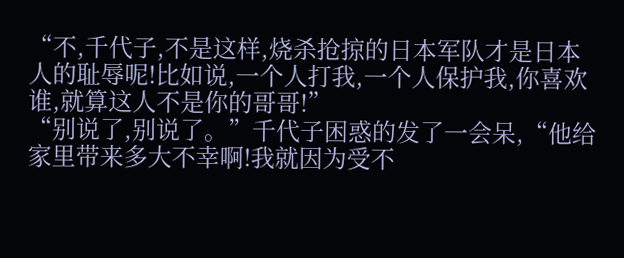“不,千代子,不是这样,烧杀抢掠的日本军队才是日本人的耻辱呢!比如说,一个人打我,一个人保护我,你喜欢谁,就算这人不是你的哥哥!”
“别说了,别说了。”千代子困惑的发了一会呆,“他给家里带来多大不幸啊!我就因为受不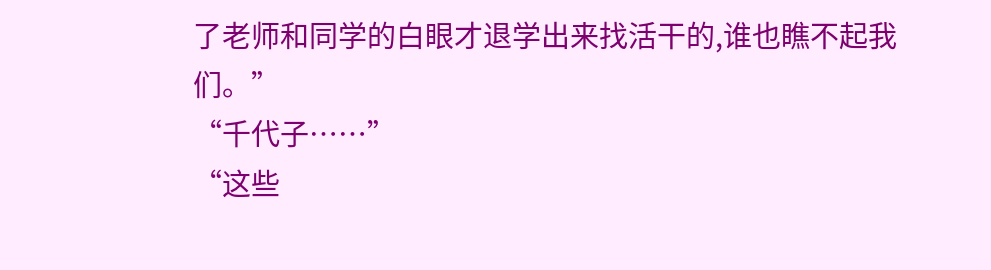了老师和同学的白眼才退学出来找活干的,谁也瞧不起我们。”
“千代子……”
“这些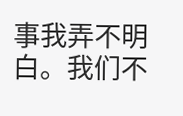事我弄不明白。我们不